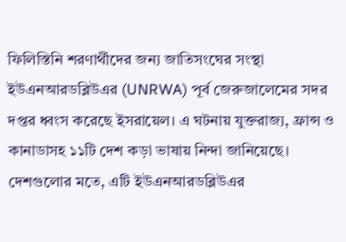ফিলিস্তিনি শরণার্থীদের জন্য জাতিসংঘের সংস্থা ইউএনআরডব্লিউএর (UNRWA) পূর্ব জেরুজালেমের সদর দপ্তর ধ্বংস করেছে ইসরায়েল। এ ঘটনায় যুক্তরাজ্য, ফ্রান্স ও কানাডাসহ ১১টি দেশ কড়া ভাষায় নিন্দা জানিয়েছে। দেশগুলোর মতে, এটি ইউএনআরডব্লিউএর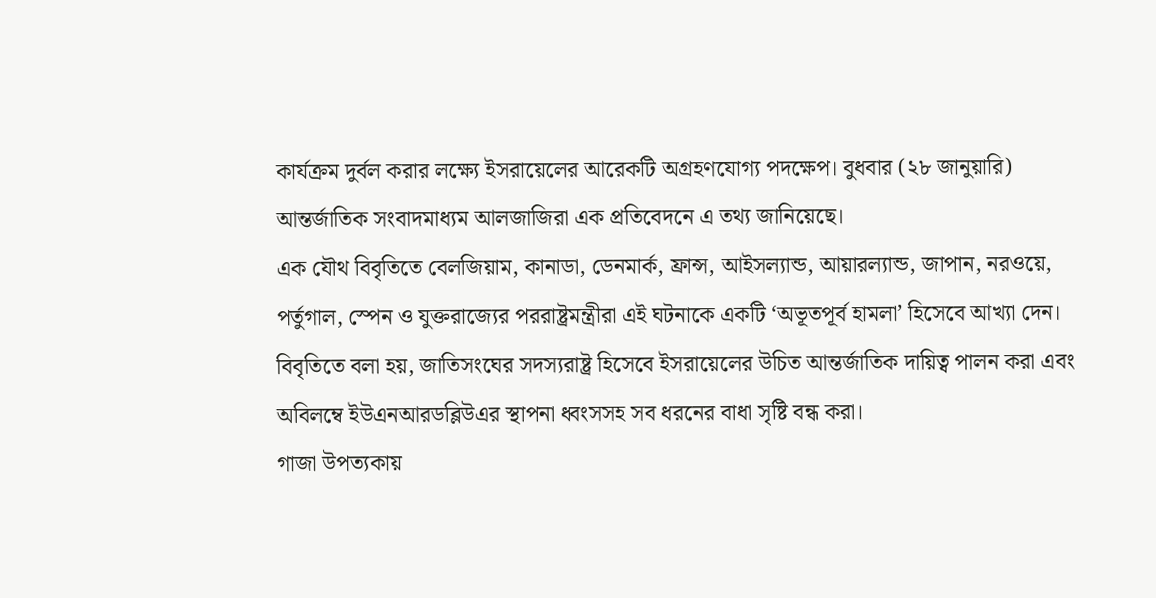কার্যক্রম দুর্বল করার লক্ষ্যে ইসরায়েলের আরেকটি অগ্রহণযোগ্য পদক্ষেপ। বুধবার (২৮ জানুয়ারি) আন্তর্জাতিক সংবাদমাধ্যম আলজাজিরা এক প্রতিবেদনে এ তথ্য জানিয়েছে।
এক যৌথ বিবৃতিতে বেলজিয়াম, কানাডা, ডেনমার্ক, ফ্রান্স, আইসল্যান্ড, আয়ারল্যান্ড, জাপান, নরওয়ে, পর্তুগাল, স্পেন ও যুক্তরাজ্যের পররাষ্ট্রমন্ত্রীরা এই ঘটনাকে একটি ‘অভূতপূর্ব হামলা’ হিসেবে আখ্যা দেন। বিবৃতিতে বলা হয়, জাতিসংঘের সদস্যরাষ্ট্র হিসেবে ইসরায়েলের উচিত আন্তর্জাতিক দায়িত্ব পালন করা এবং অবিলম্বে ইউএনআরডব্লিউএর স্থাপনা ধ্বংসসহ সব ধরনের বাধা সৃষ্টি বন্ধ করা।
গাজা উপত্যকায়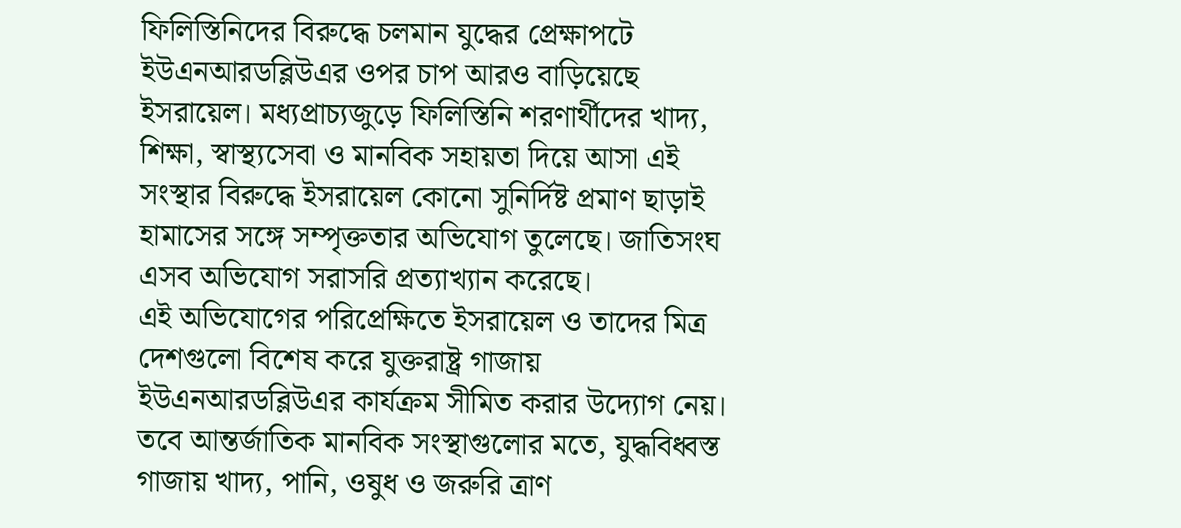ফিলিস্তিনিদের বিরুদ্ধে চলমান যুদ্ধের প্রেক্ষাপটে ইউএনআরডব্লিউএর ওপর চাপ আরও বাড়িয়েছে ইসরায়েল। মধ্যপ্রাচ্যজুড়ে ফিলিস্তিনি শরণার্থীদের খাদ্য, শিক্ষা, স্বাস্থ্যসেবা ও মানবিক সহায়তা দিয়ে আসা এই সংস্থার বিরুদ্ধে ইসরায়েল কোনো সুনির্দিষ্ট প্রমাণ ছাড়াই হামাসের সঙ্গে সম্পৃক্ততার অভিযোগ তুলেছে। জাতিসংঘ এসব অভিযোগ সরাসরি প্রত্যাখ্যান করেছে।
এই অভিযোগের পরিপ্রেক্ষিতে ইসরায়েল ও তাদের মিত্র দেশগুলো বিশেষ করে যুক্তরাষ্ট্র গাজায় ইউএনআরডব্লিউএর কার্যক্রম সীমিত করার উদ্যোগ নেয়। তবে আন্তর্জাতিক মানবিক সংস্থাগুলোর মতে, যুদ্ধবিধ্বস্ত গাজায় খাদ্য, পানি, ওষুধ ও জরুরি ত্রাণ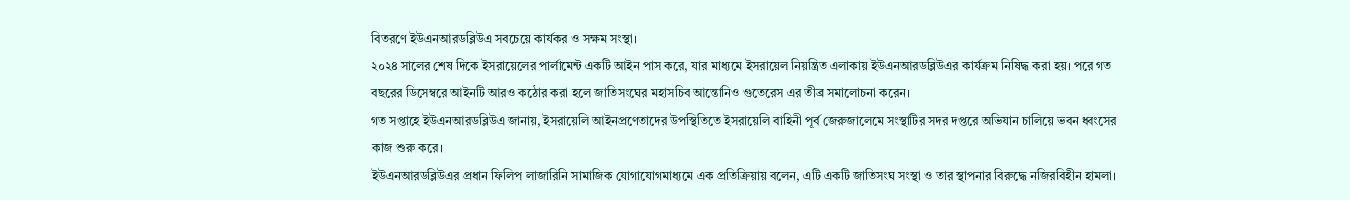বিতরণে ইউএনআরডব্লিউএ সবচেয়ে কার্যকর ও সক্ষম সংস্থা।
২০২৪ সালের শেষ দিকে ইসরায়েলের পার্লামেন্ট একটি আইন পাস করে, যার মাধ্যমে ইসরায়েল নিয়ন্ত্রিত এলাকায় ইউএনআরডব্লিউএর কার্যক্রম নিষিদ্ধ করা হয়। পরে গত বছরের ডিসেম্বরে আইনটি আরও কঠোর করা হলে জাতিসংঘের মহাসচিব আন্তোনিও গুতেরেস এর তীব্র সমালোচনা করেন।
গত সপ্তাহে ইউএনআরডব্লিউএ জানায়, ইসরায়েলি আইনপ্রণেতাদের উপস্থিতিতে ইসরায়েলি বাহিনী পূর্ব জেরুজালেমে সংস্থাটির সদর দপ্তরে অভিযান চালিয়ে ভবন ধ্বংসের কাজ শুরু করে।
ইউএনআরডব্লিউএর প্রধান ফিলিপ লাজারিনি সামাজিক যোগাযোগমাধ্যমে এক প্রতিক্রিয়ায় বলেন, এটি একটি জাতিসংঘ সংস্থা ও তার স্থাপনার বিরুদ্ধে নজিরবিহীন হামলা।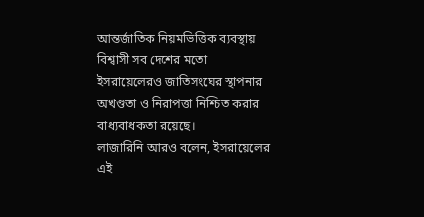আন্তর্জাতিক নিয়মভিত্তিক ব্যবস্থায় বিশ্বাসী সব দেশের মতো ইসরায়েলেরও জাতিসংঘের স্থাপনার অখণ্ডতা ও নিরাপত্তা নিশ্চিত করার বাধ্যবাধকতা রয়েছে।
লাজারিনি আরও বলেন, ইসরায়েলের এই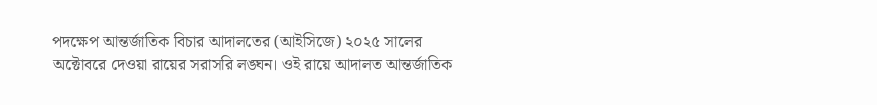পদক্ষেপ আন্তর্জাতিক বিচার আদালতের (আইসিজে) ২০২৫ সালের অক্টোবরে দেওয়া রায়ের সরাসরি লঙ্ঘন। ওই রায়ে আদালত আন্তর্জাতিক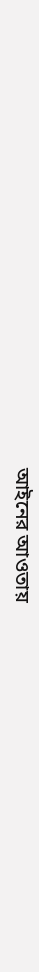আইনের আওতায়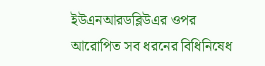ইউএনআরডব্লিউএর ওপর আরোপিত সব ধরনের বিধিনিষেধ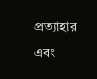প্রত্যাহার এবং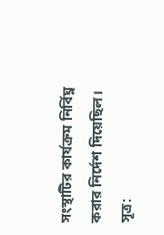সংস্থাটির কার্যক্রম নির্বিঘ্ন করার নির্দেশ দিয়েছিল।
সূত্র: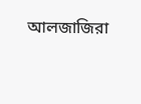আলজাজিরা